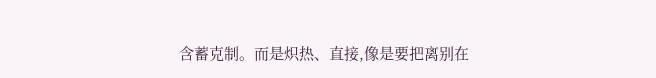含蓄克制。而是炽热、直接,像是要把离别在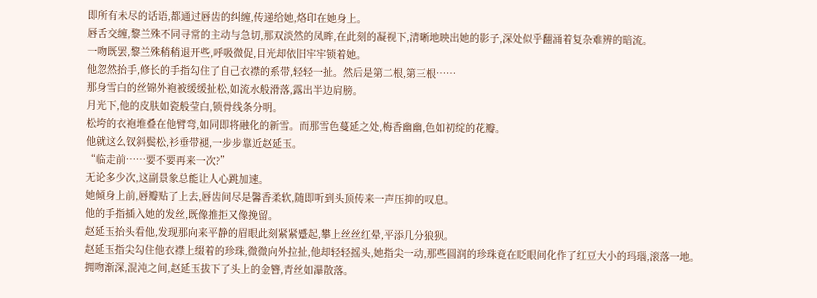即所有未尽的话语,都通过唇齿的纠缠,传递给她,烙印在她身上。
唇舌交缠,黎兰殊不同寻常的主动与急切,那双淡然的凤眸,在此刻的凝视下,清晰地映出她的影子,深处似乎翻涌着复杂难辨的暗流。
一吻既罢,黎兰殊稍稍退开些,呼吸微促,目光却依旧牢牢锁着她。
他忽然抬手,修长的手指勾住了自己衣襟的系带,轻轻一扯。然后是第二根,第三根……
那身雪白的丝锦外袍被缓缓扯松,如流水般滑落,露出半边肩膀。
月光下,他的皮肤如瓷般莹白,锁骨线条分明。
松垮的衣袍堆叠在他臂弯,如同即将融化的新雪。而那雪色蔓延之处,梅香幽幽,色如初绽的花瓣。
他就这么钗斜鬓松,衫垂带褪,一步步靠近赵延玉。
“临走前……要不要再来一次?”
无论多少次,这副景象总能让人心跳加速。
她倾身上前,唇瓣贴了上去,唇齿间尽是馨香柔软,随即听到头顶传来一声压抑的叹息。
他的手指插入她的发丝,既像推拒又像挽留。
赵延玉抬头看他,发现那向来平静的眉眼此刻紧紧蹙起,攀上丝丝红晕,平添几分狼狈。
赵延玉指尖勾住他衣襟上缀着的珍珠,微微向外拉扯,他却轻轻摇头,她指尖一动,那些圆润的珍珠竟在眨眼间化作了红豆大小的玛瑙,滚落一地。
拥吻渐深,混沌之间,赵延玉拔下了头上的金簪,青丝如瀑散落。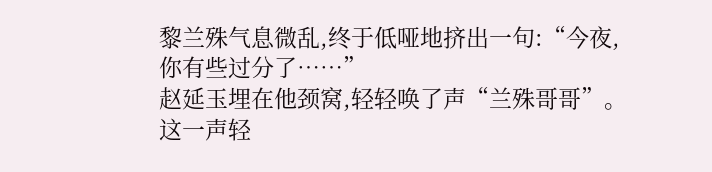黎兰殊气息微乱,终于低哑地挤出一句:“今夜,你有些过分了……”
赵延玉埋在他颈窝,轻轻唤了声“兰殊哥哥”。
这一声轻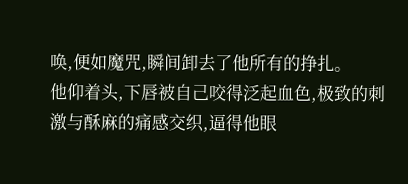唤,便如魔咒,瞬间卸去了他所有的挣扎。
他仰着头,下唇被自己咬得泛起血色,极致的刺激与酥麻的痛感交织,逼得他眼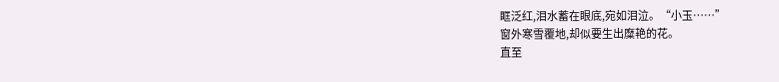眶泛红,泪水蓄在眼底,宛如泪泣。“小玉……”
窗外寒雪覆地,却似要生出糜艳的花。
直至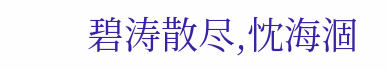碧涛散尽,忱海涸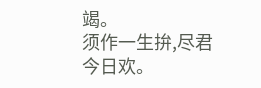竭。
须作一生拚,尽君今日欢。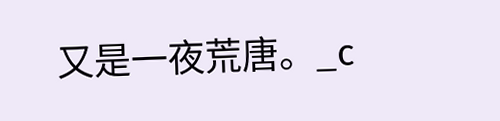又是一夜荒唐。_c